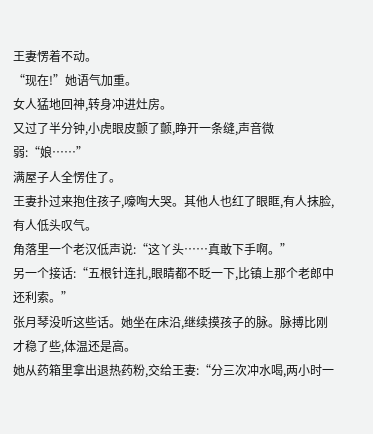王妻愣着不动。
“现在!”她语气加重。
女人猛地回神,转身冲进灶房。
又过了半分钟,小虎眼皮颤了颤,睁开一条缝,声音微弱:“娘……”
满屋子人全愣住了。
王妻扑过来抱住孩子,嚎啕大哭。其他人也红了眼眶,有人抹脸,有人低头叹气。
角落里一个老汉低声说:“这丫头……真敢下手啊。”
另一个接话:“五根针连扎,眼睛都不眨一下,比镇上那个老郎中还利索。”
张月琴没听这些话。她坐在床沿,继续摸孩子的脉。脉搏比刚才稳了些,体温还是高。
她从药箱里拿出退热药粉,交给王妻:“分三次冲水喝,两小时一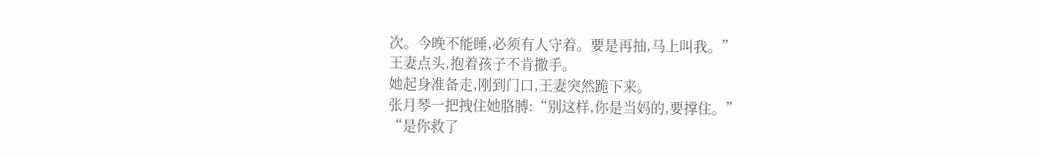次。今晚不能睡,必须有人守着。要是再抽,马上叫我。”
王妻点头,抱着孩子不肯撒手。
她起身准备走,刚到门口,王妻突然跪下来。
张月琴一把拽住她胳膊:“别这样,你是当妈的,要撑住。”
“是你救了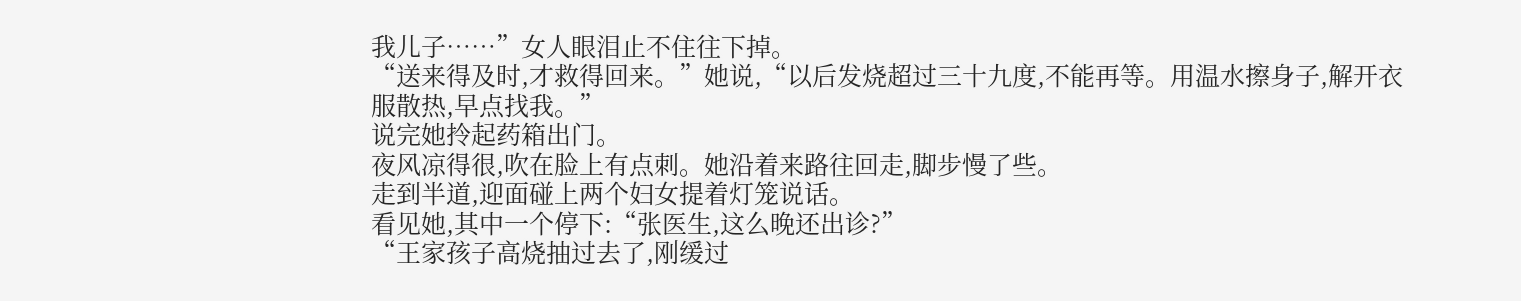我儿子……”女人眼泪止不住往下掉。
“送来得及时,才救得回来。”她说,“以后发烧超过三十九度,不能再等。用温水擦身子,解开衣服散热,早点找我。”
说完她拎起药箱出门。
夜风凉得很,吹在脸上有点刺。她沿着来路往回走,脚步慢了些。
走到半道,迎面碰上两个妇女提着灯笼说话。
看见她,其中一个停下:“张医生,这么晚还出诊?”
“王家孩子高烧抽过去了,刚缓过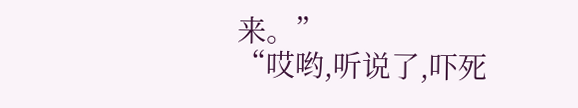来。”
“哎哟,听说了,吓死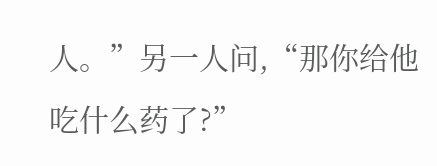人。”另一人问,“那你给他吃什么药了?”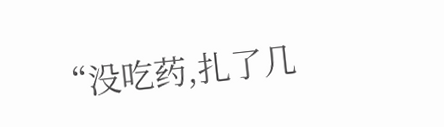“没吃药,扎了几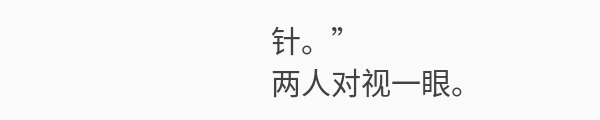针。”
两人对视一眼。